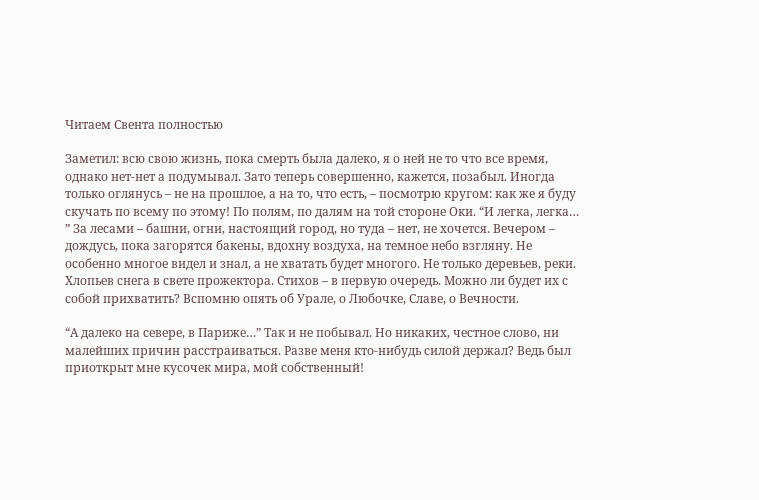Читаем Свента полностью

Заметил: всю свою жизнь, пока смерть была далеко, я о ней не то что все время, однако нет-нет а подумывал. Зато теперь совершенно, кажется, позабыл. Иногда только оглянусь – не на прошлое, а на то, что есть, – посмотрю кругом: как же я буду скучать по всему по этому! По полям, по далям на той стороне Оки. “И легка, легка… ” За лесами – башни, огни, настоящий город, но туда – нет, не хочется. Вечером – дождусь, пока загорятся бакены, вдохну воздуха, на темное небо взгляну. Не особенно многое видел и знал, а не хватать будет многого. Не только деревьев, реки. Хлопьев снега в свете прожектора. Стихов – в первую очередь. Можно ли будет их с собой прихватить? Вспомню опять об Урале, о Любочке, Славе, о Вечности.

“А далеко на севере, в Париже…” Так и не побывал. Но никаких, честное слово, ни малейших причин расстраиваться. Разве меня кто-нибудь силой держал? Ведь был приоткрыт мне кусочек мира, мой собственный!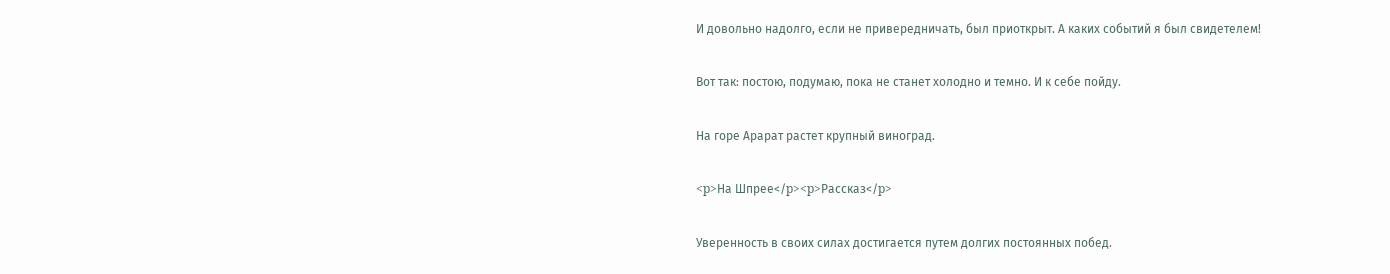И довольно надолго, если не привередничать, был приоткрыт. А каких событий я был свидетелем!

Вот так: постою, подумаю, пока не станет холодно и темно. И к себе пойду.

На горе Арарат растет крупный виноград.

<p>На Шпрее</p><p>Рассказ</p>

Уверенность в своих силах достигается путем долгих постоянных побед.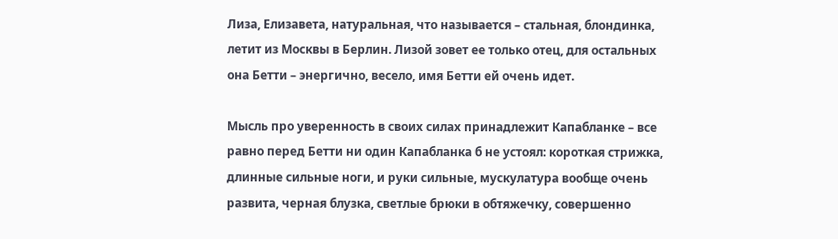Лиза, Елизавета, натуральная, что называется – стальная, блондинка, летит из Москвы в Берлин. Лизой зовет ее только отец, для остальных она Бетти – энергично, весело, имя Бетти ей очень идет.

Мысль про уверенность в своих силах принадлежит Капабланке – все равно перед Бетти ни один Капабланка б не устоял: короткая стрижка, длинные сильные ноги, и руки сильные, мускулатура вообще очень развита, черная блузка, светлые брюки в обтяжечку, совершенно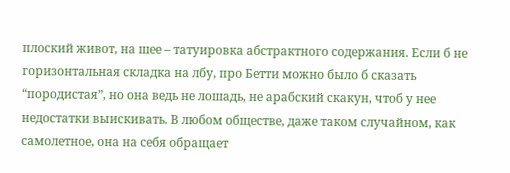плоский живот, на шее – татуировка абстрактного содержания. Если б не горизонтальная складка на лбу, про Бетти можно было б сказать “породистая”, но она ведь не лошадь, не арабский скакун, чтоб у нее недостатки выискивать. В любом обществе, даже таком случайном, как самолетное, она на себя обращает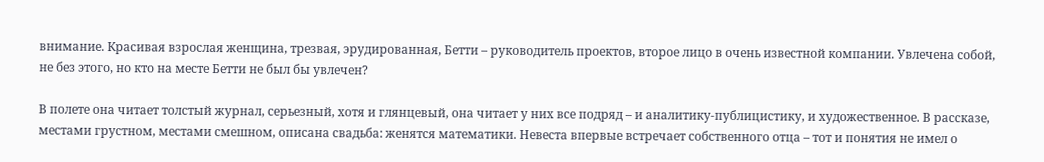внимание. Красивая взрослая женщина, трезвая, эрудированная, Бетти – руководитель проектов, второе лицо в очень известной компании. Увлечена собой, не без этого, но кто на месте Бетти не был бы увлечен?

В полете она читает толстый журнал, серьезный, хотя и глянцевый, она читает у них все подряд – и аналитику-публицистику, и художественное. В рассказе, местами грустном, местами смешном, описана свадьба: женятся математики. Невеста впервые встречает собственного отца – тот и понятия не имел о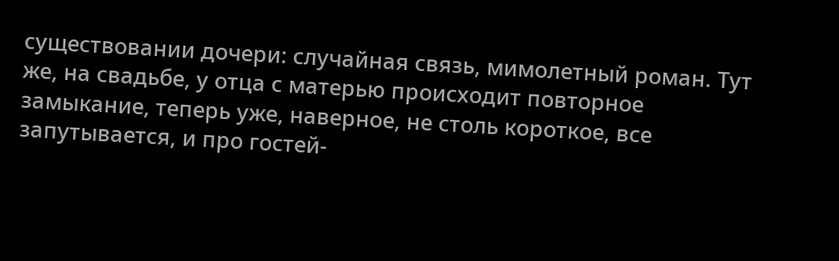существовании дочери: случайная связь, мимолетный роман. Тут же, на свадьбе, у отца с матерью происходит повторное замыкание, теперь уже, наверное, не столь короткое, все запутывается, и про гостей-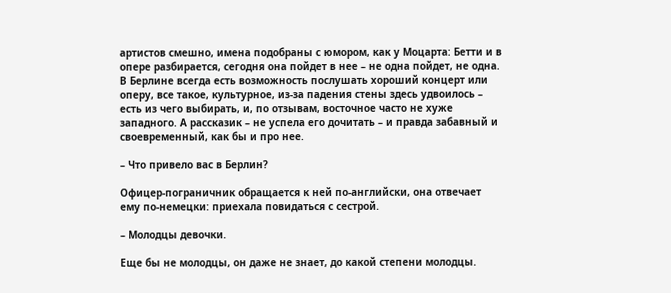артистов смешно, имена подобраны с юмором, как у Моцарта: Бетти и в опере разбирается, сегодня она пойдет в нее – не одна пойдет, не одна. В Берлине всегда есть возможность послушать хороший концерт или оперу, все такое, культурное, из-за падения стены здесь удвоилось – есть из чего выбирать, и, по отзывам, восточное часто не хуже западного. А рассказик – не успела его дочитать – и правда забавный и своевременный, как бы и про нее.

– Что привело вас в Берлин?

Офицер-пограничник обращается к ней по-английски, она отвечает ему по-немецки: приехала повидаться с сестрой.

– Молодцы девочки.

Еще бы не молодцы, он даже не знает, до какой степени молодцы.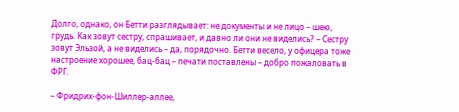Долго, однако, он Бетти разглядывает: не документы и не лицо – шею, грудь. Как зовут сестру, спрашивает, и давно ли они не виделись? – Сестру зовут Эльзой, а не виделись – да, порядочно. Бетти весело, у офицера тоже настроение хорошее, бац-бац – печати поставлены – добро пожаловать в ФРГ.

– Фридрих-фон-Шиллер-аллее,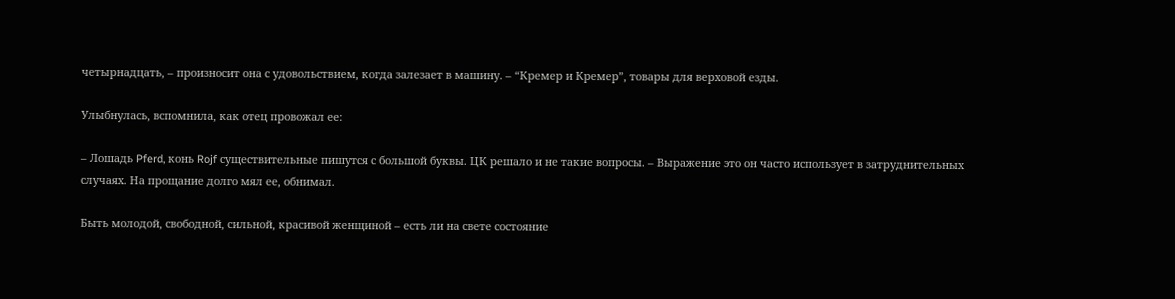четырнадцать, – произносит она с удовольствием, когда залезает в машину. – “Кремер и Кремер”, товары для верховой езды.

Улыбнулась, вспомнила, как отец провожал ее:

– Лошадь Pferd, конь Rojf существительные пишутся с большой буквы. ЦК решало и не такие вопросы. – Выражение это он часто использует в затруднительных случаях. На прощание долго мял ее, обнимал.

Быть молодой, свободной, сильной, красивой женщиной – есть ли на свете состояние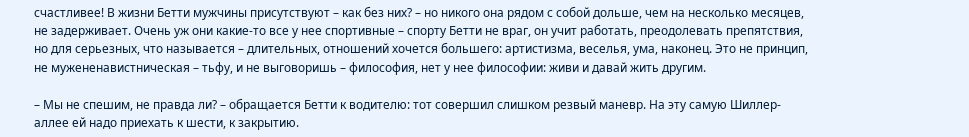счастливее! В жизни Бетти мужчины присутствуют – как без них? – но никого она рядом с собой дольше, чем на несколько месяцев, не задерживает. Очень уж они какие-то все у нее спортивные – спорту Бетти не враг, он учит работать, преодолевать препятствия, но для серьезных, что называется – длительных, отношений хочется большего: артистизма, веселья, ума, наконец. Это не принцип, не мужененавистническая – тьфу, и не выговоришь – философия, нет у нее философии: живи и давай жить другим.

– Мы не спешим, не правда ли? – обращается Бетти к водителю: тот совершил слишком резвый маневр. На эту самую Шиллер-аллее ей надо приехать к шести, к закрытию.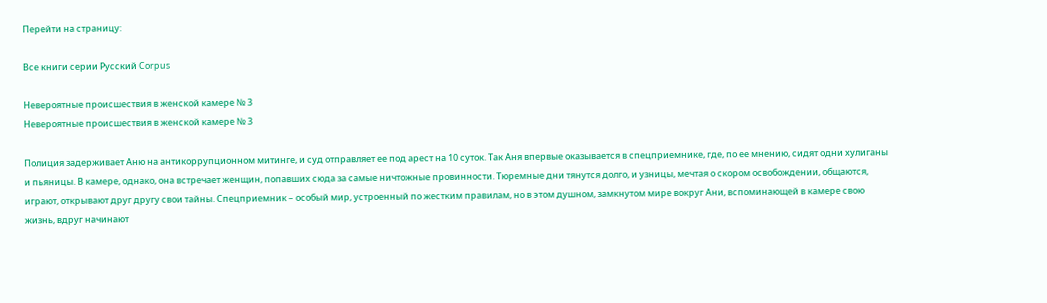Перейти на страницу:

Все книги серии Русский Corpus

Невероятные происшествия в женской камере № 3
Невероятные происшествия в женской камере № 3

Полиция задерживает Аню на антикоррупционном митинге, и суд отправляет ее под арест на 10 суток. Так Аня впервые оказывается в спецприемнике, где, по ее мнению, сидят одни хулиганы и пьяницы. В камере, однако, она встречает женщин, попавших сюда за самые ничтожные провинности. Тюремные дни тянутся долго, и узницы, мечтая о скором освобождении, общаются, играют, открывают друг другу свои тайны. Спецприемник – особый мир, устроенный по жестким правилам, но в этом душном, замкнутом мире вокруг Ани, вспоминающей в камере свою жизнь, вдруг начинают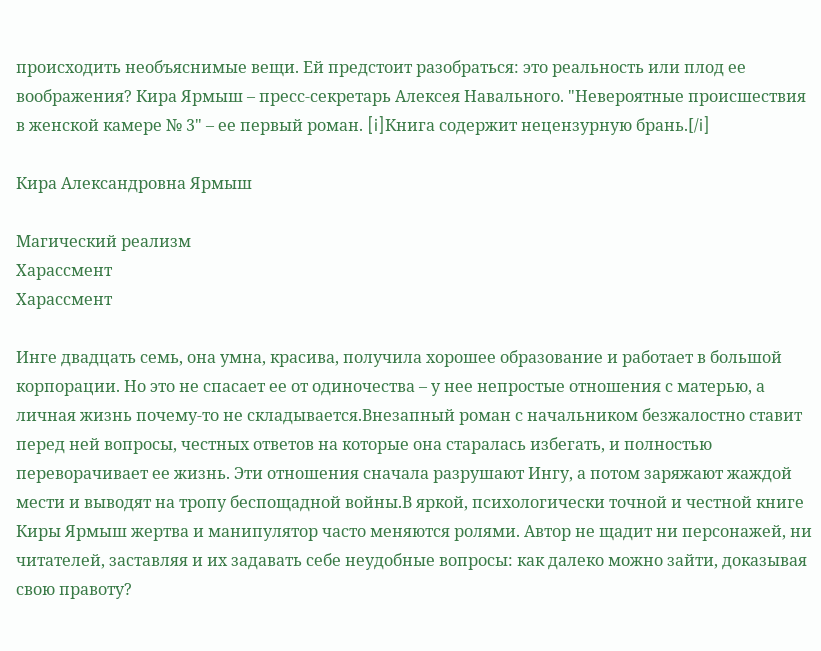происходить необъяснимые вещи. Ей предстоит разобраться: это реальность или плод ее воображения? Кира Ярмыш – пресс-секретарь Алексея Навального. "Невероятные происшествия в женской камере № 3" – ее первый роман. [i]Книга содержит нецензурную брань.[/i]

Кира Александровна Ярмыш

Магический реализм
Харассмент
Харассмент

Инге двадцать семь, она умна, красива, получила хорошее образование и работает в большой корпорации. Но это не спасает ее от одиночества – у нее непростые отношения с матерью, а личная жизнь почему-то не складывается.Внезапный роман с начальником безжалостно ставит перед ней вопросы, честных ответов на которые она старалась избегать, и полностью переворачивает ее жизнь. Эти отношения сначала разрушают Ингу, а потом заряжают жаждой мести и выводят на тропу беспощадной войны.В яркой, психологически точной и честной книге Киры Ярмыш жертва и манипулятор часто меняются ролями. Автор не щадит ни персонажей, ни читателей, заставляя и их задавать себе неудобные вопросы: как далеко можно зайти, доказывая свою правоту?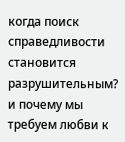когда поиск справедливости становится разрушительным? и почему мы требуем любви к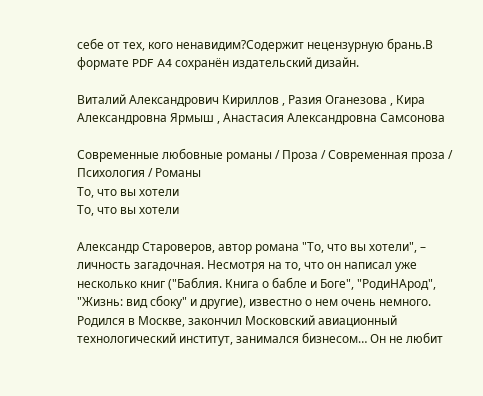себе от тех, кого ненавидим?Содержит нецензурную брань.В формате PDF A4 сохранён издательский дизайн.

Виталий Александрович Кириллов , Разия Оганезова , Кира Александровна Ярмыш , Анастасия Александровна Самсонова

Современные любовные романы / Проза / Современная проза / Психология / Романы
То, что вы хотели
То, что вы хотели

Александр Староверов, автор романа "То, что вы хотели", – личность загадочная. Несмотря на то, что он написал уже несколько книг ("Баблия. Книга о бабле и Боге", "РодиНАрод", "Жизнь: вид сбоку" и другие), известно о нем очень немного. Родился в Москве, закончил Московский авиационный технологический институт, занимался бизнесом… Он не любит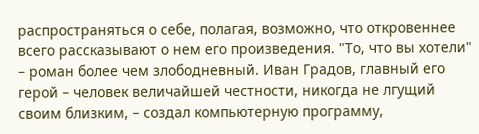распространяться о себе, полагая, возможно, что откровеннее всего рассказывают о нем его произведения. "То, что вы хотели" – роман более чем злободневный. Иван Градов, главный его герой – человек величайшей честности, никогда не лгущий своим близким, – создал компьютерную программу,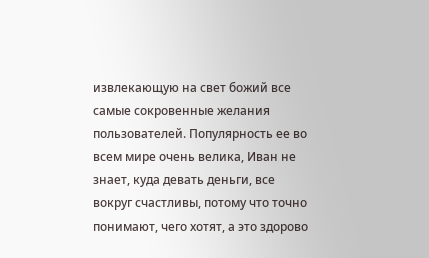извлекающую на свет божий все самые сокровенные желания пользователей. Популярность ее во всем мире очень велика, Иван не знает, куда девать деньги, все вокруг счастливы, потому что точно понимают, чего хотят, а это здорово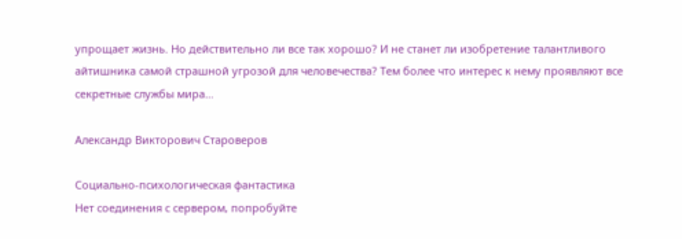упрощает жизнь. Но действительно ли все так хорошо? И не станет ли изобретение талантливого айтишника самой страшной угрозой для человечества? Тем более что интерес к нему проявляют все секретные службы мира…

Александр Викторович Староверов

Социально-психологическая фантастика
Нет соединения с сервером, попробуйте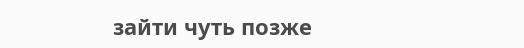зайти чуть позже